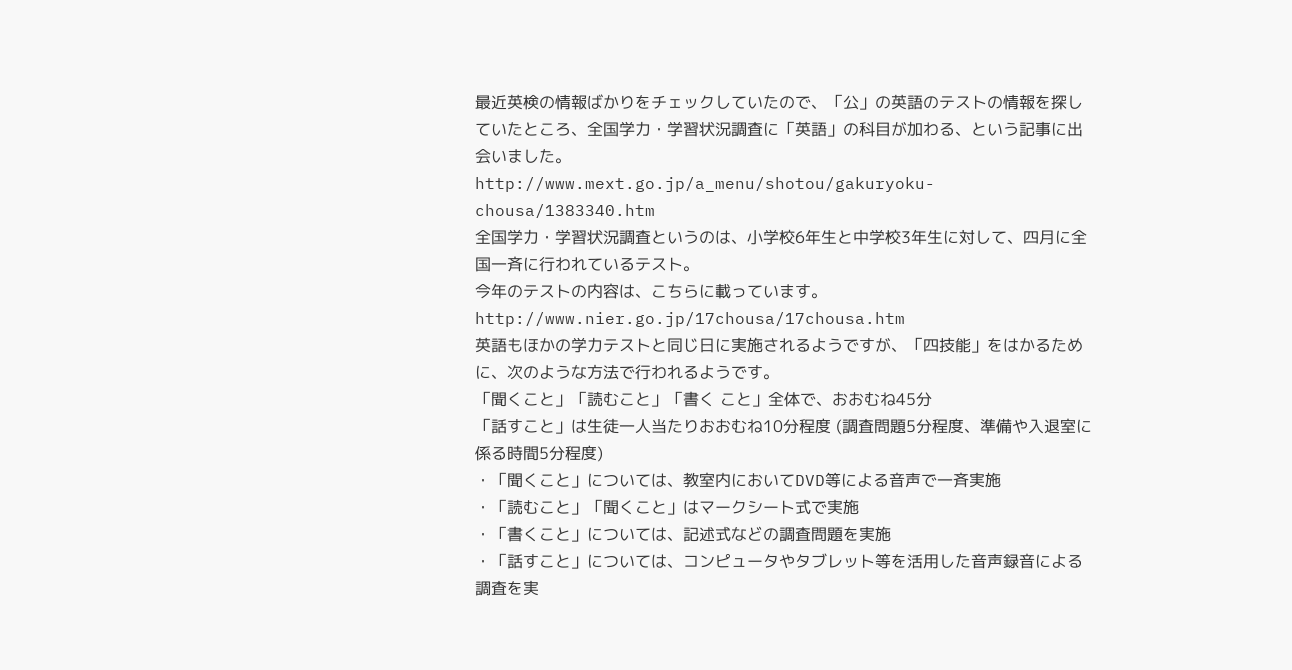最近英検の情報ばかりをチェックしていたので、「公」の英語のテストの情報を探していたところ、全国学力・学習状況調査に「英語」の科目が加わる、という記事に出会いました。
http://www.mext.go.jp/a_menu/shotou/gakuryoku-chousa/1383340.htm
全国学力・学習状況調査というのは、小学校6年生と中学校3年生に対して、四月に全国一斉に行われているテスト。
今年のテストの内容は、こちらに載っています。
http://www.nier.go.jp/17chousa/17chousa.htm
英語もほかの学力テストと同じ日に実施されるようですが、「四技能」をはかるために、次のような方法で行われるようです。
「聞くこと」「読むこと」「書く こと」全体で、おおむね45分
「話すこと」は生徒一人当たりおおむね10分程度 (調査問題5分程度、準備や入退室に係る時間5分程度)
・「聞くこと」については、教室内においてDVD等による音声で一斉実施
・「読むこと」「聞くこと」はマークシート式で実施
・「書くこと」については、記述式などの調査問題を実施
・「話すこと」については、コンピュータやタブレット等を活用した音声録音による調査を実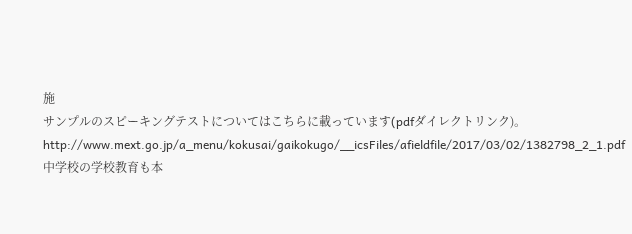施
サンプルのスピーキングテストについてはこちらに載っています(pdfダイレクトリンク)。
http://www.mext.go.jp/a_menu/kokusai/gaikokugo/__icsFiles/afieldfile/2017/03/02/1382798_2_1.pdf
中学校の学校教育も本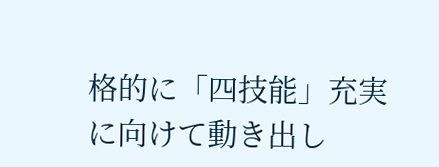格的に「四技能」充実に向けて動き出し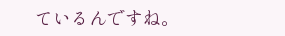ているんですね。